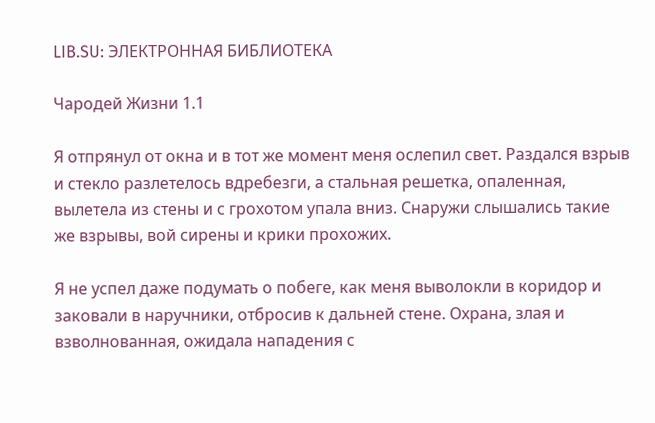LIB.SU: ЭЛЕКТРОННАЯ БИБЛИОТЕКА

Чародей Жизни 1.1

Я отпрянул от окна и в тот же момент меня ослепил свет. Раздался взрыв и стекло разлетелось вдребезги, а стальная решетка, опаленная, вылетела из стены и с грохотом упала вниз. Снаружи слышались такие же взрывы, вой сирены и крики прохожих.

Я не успел даже подумать о побеге, как меня выволокли в коридор и заковали в наручники, отбросив к дальней стене. Охрана, злая и взволнованная, ожидала нападения с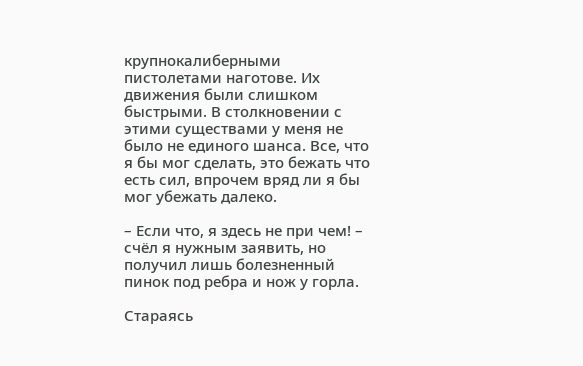крупнокалиберными пистолетами наготове. Их движения были слишком быстрыми. В столкновении с этими существами у меня не было не единого шанса. Все, что я бы мог сделать, это бежать что есть сил, впрочем вряд ли я бы мог убежать далеко.

– Если что, я здесь не при чем! – счёл я нужным заявить, но получил лишь болезненный пинок под ребра и нож у горла.

Стараясь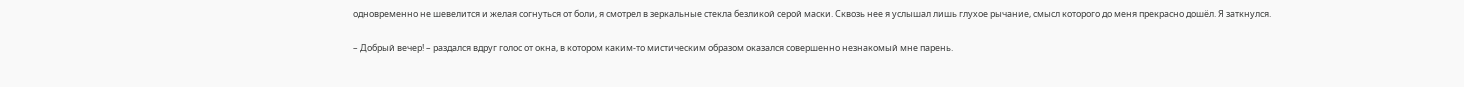одновременно не шевелится и желая согнуться от боли, я смотрел в зеркальные стекла безликой серой маски. Сквозь нее я услышал лишь глухое рычание, смысл которого до меня прекрасно дошёл. Я заткнулся.

– Добрый вечер! – раздался вдруг голос от окна, в котором каким‑то мистическим образом оказался совершенно незнакомый мне парень.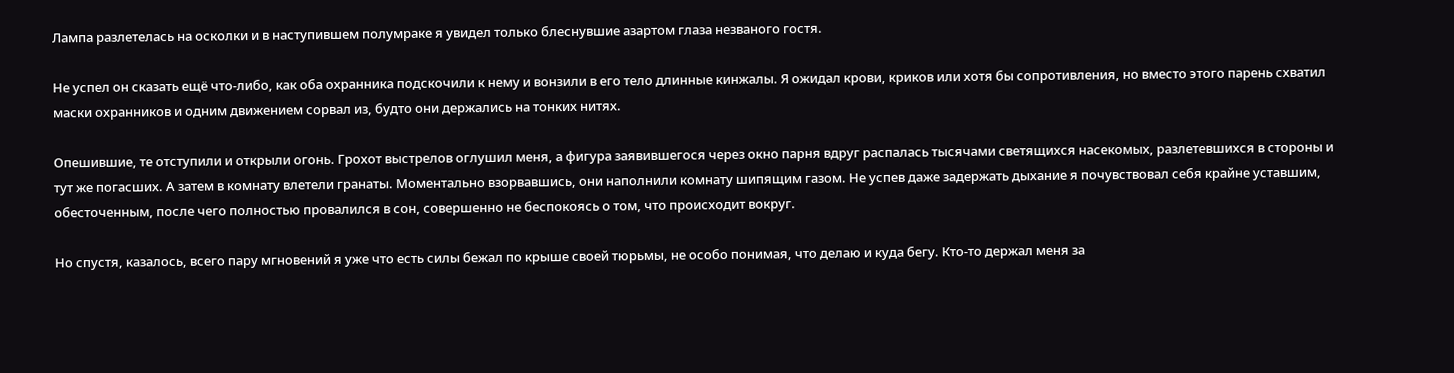Лампа разлетелась на осколки и в наступившем полумраке я увидел только блеснувшие азартом глаза незваного гостя.

Не успел он сказать ещё что‑либо, как оба охранника подскочили к нему и вонзили в его тело длинные кинжалы. Я ожидал крови, криков или хотя бы сопротивления, но вместо этого парень схватил маски охранников и одним движением сорвал из, будто они держались на тонких нитях.

Опешившие, те отступили и открыли огонь. Грохот выстрелов оглушил меня, а фигура заявившегося через окно парня вдруг распалась тысячами светящихся насекомых, разлетевшихся в стороны и тут же погасших. А затем в комнату влетели гранаты. Моментально взорвавшись, они наполнили комнату шипящим газом. Не успев даже задержать дыхание я почувствовал себя крайне уставшим, обесточенным, после чего полностью провалился в сон, совершенно не беспокоясь о том, что происходит вокруг.

Но спустя, казалось, всего пару мгновений я уже что есть силы бежал по крыше своей тюрьмы, не особо понимая, что делаю и куда бегу. Кто‑то держал меня за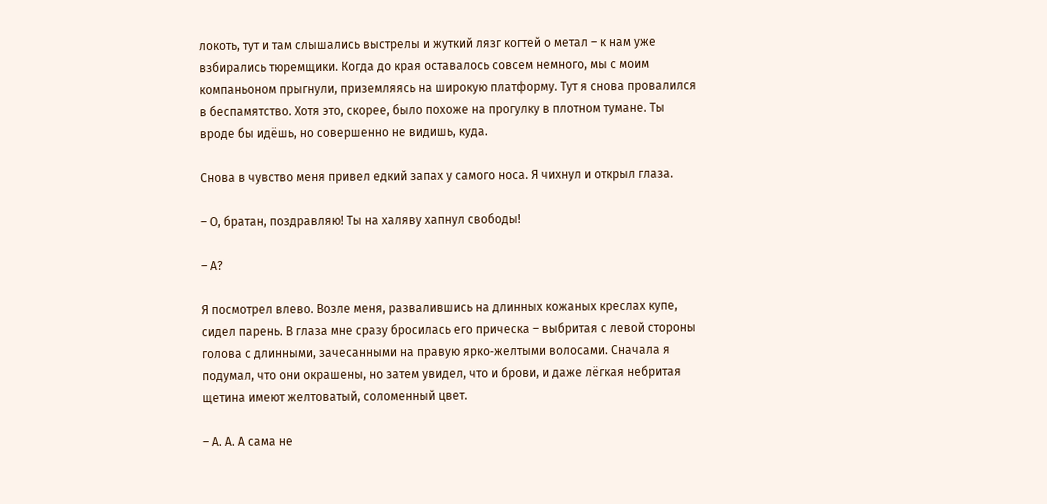локоть, тут и там слышались выстрелы и жуткий лязг когтей о метал – к нам уже взбирались тюремщики. Когда до края оставалось совсем немного, мы с моим компаньоном прыгнули, приземляясь на широкую платформу. Тут я снова провалился в беспамятство. Хотя это, скорее, было похоже на прогулку в плотном тумане. Ты вроде бы идёшь, но совершенно не видишь, куда.

Снова в чувство меня привел едкий запах у самого носа. Я чихнул и открыл глаза.

– О, братан, поздравляю! Ты на халяву хапнул свободы!

– А?

Я посмотрел влево. Возле меня, развалившись на длинных кожаных креслах купе, сидел парень. В глаза мне сразу бросилась его прическа – выбритая с левой стороны голова с длинными, зачесанными на правую ярко‑желтыми волосами. Сначала я подумал, что они окрашены, но затем увидел, что и брови, и даже лёгкая небритая щетина имеют желтоватый, соломенный цвет.

– А. А. А сама не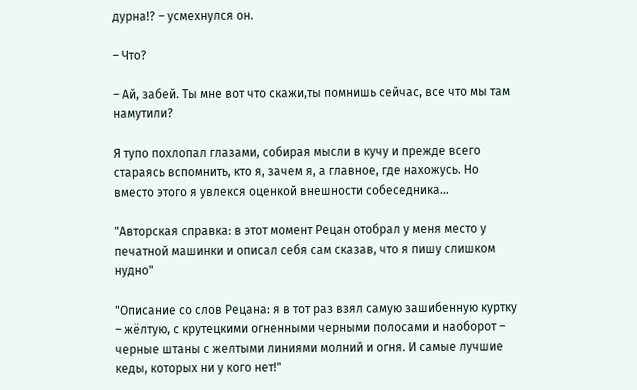дурна!? – усмехнулся он.

– Что?

– Ай, забей. Ты мне вот что скажи,ты помнишь сейчас, все что мы там намутили?

Я тупо похлопал глазами, собирая мысли в кучу и прежде всего стараясь вспомнить, кто я, зачем я, а главное, где нахожусь. Но вместо этого я увлекся оценкой внешности собеседника…

"Авторская справка: в этот момент Рецан отобрал у меня место у печатной машинки и описал себя сам сказав, что я пишу слишком нудно"

"Описание со слов Рецана: я в тот раз взял самую зашибенную куртку – жёлтую, с крутецкими огненными черными полосами и наоборот – черные штаны с желтыми линиями молний и огня. И самые лучшие кеды, которых ни у кого нет!"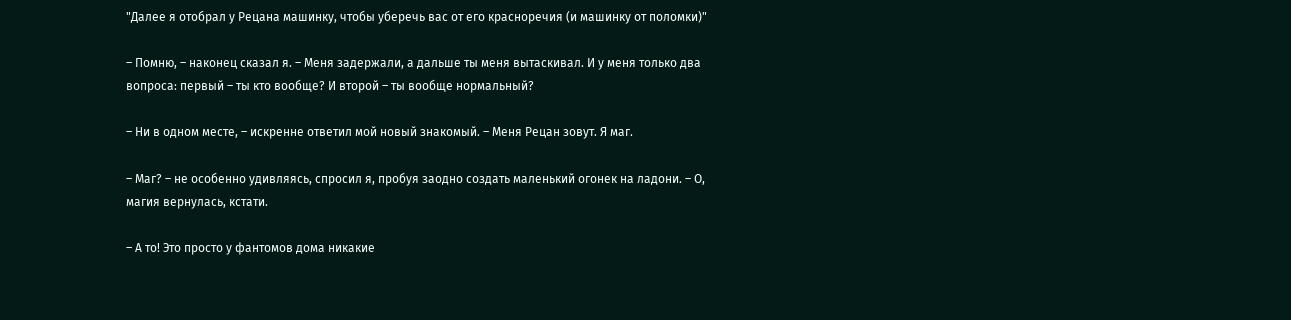"Далее я отобрал у Рецана машинку, чтобы уберечь вас от его красноречия (и машинку от поломки)"

– Помню, – наконец сказал я. – Меня задержали, а дальше ты меня вытаскивал. И у меня только два вопроса: первый – ты кто вообще? И второй – ты вообще нормальный?

– Ни в одном месте, – искренне ответил мой новый знакомый. – Меня Рецан зовут. Я маг.

– Маг? – не особенно удивляясь, спросил я, пробуя заодно создать маленький огонек на ладони. – О, магия вернулась, кстати.

– А то! Это просто у фантомов дома никакие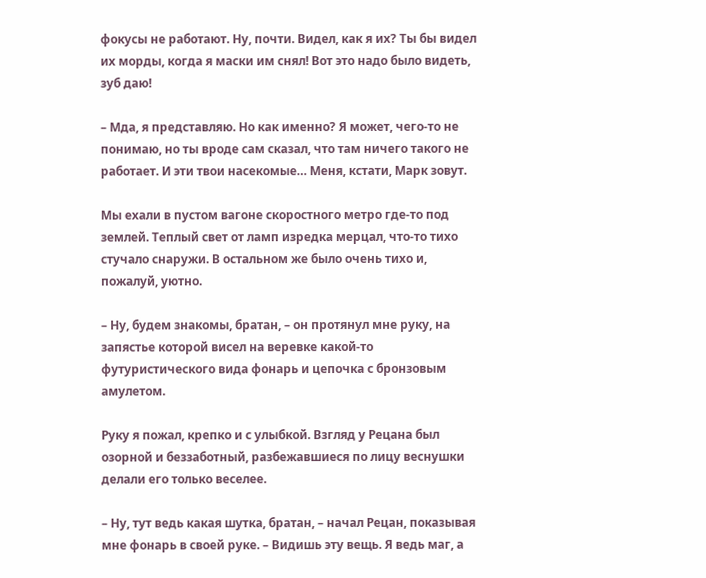фокусы не работают. Ну, почти. Видел, как я их? Ты бы видел их морды, когда я маски им снял! Вот это надо было видеть, зуб даю!

– Мда, я представляю. Но как именно? Я может, чего‑то не понимаю, но ты вроде сам сказал, что там ничего такого не работает. И эти твои насекомые… Меня, кстати, Марк зовут.

Мы ехали в пустом вагоне скоростного метро где‑то под землей. Теплый свет от ламп изредка мерцал, что‑то тихо стучало снаружи. В остальном же было очень тихо и, пожалуй, уютно.

– Ну, будем знакомы, братан, – он протянул мне руку, на запястье которой висел на веревке какой‑то футуристического вида фонарь и цепочка с бронзовым амулетом.

Руку я пожал, крепко и с улыбкой. Взгляд у Рецана был озорной и беззаботный, разбежавшиеся по лицу веснушки делали его только веселее.

– Ну, тут ведь какая шутка, братан, – начал Рецан, показывая мне фонарь в своей руке. – Видишь эту вещь. Я ведь маг, а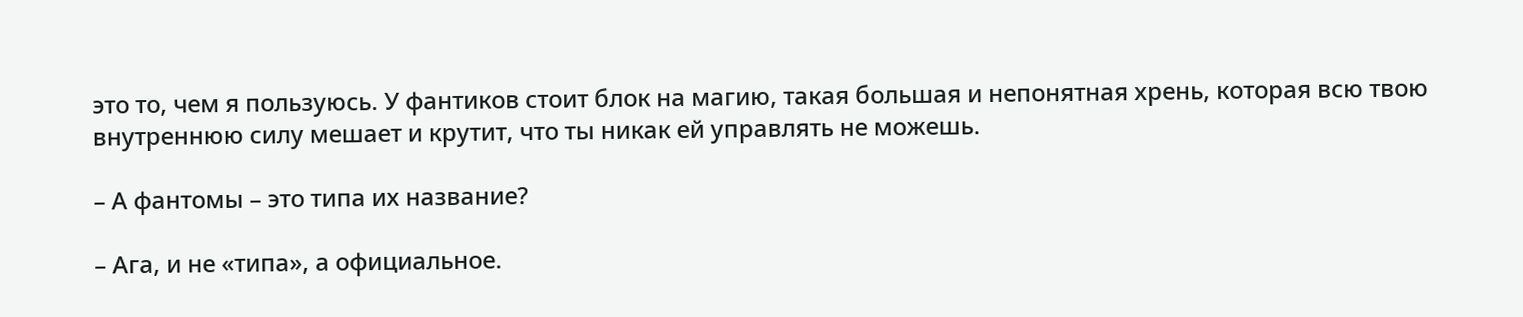это то, чем я пользуюсь. У фантиков стоит блок на магию, такая большая и непонятная хрень, которая всю твою внутреннюю силу мешает и крутит, что ты никак ей управлять не можешь.

– А фантомы – это типа их название?

– Ага, и не «типа», а официальное.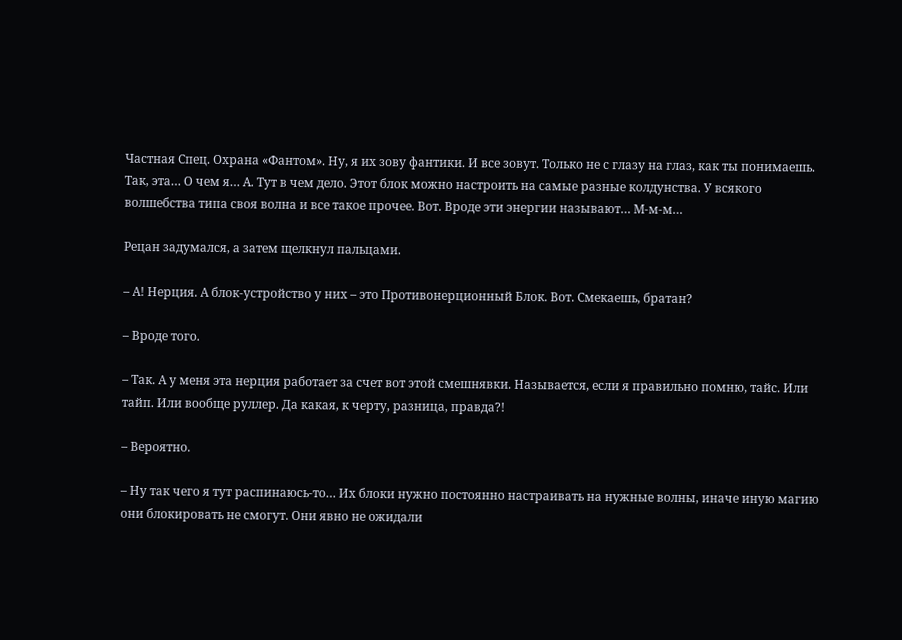Частная Спец. Охрана «Фантом». Ну, я их зову фантики. И все зовут. Только не с глазу на глаз, как ты понимаешь. Так, эта… О чем я… А. Тут в чем дело. Этот блок можно настроить на самые разные колдунства. У всякого волшебства типа своя волна и все такое прочее. Вот. Вроде эти энергии называют… М‑м‑м…

Рецан задумался, а затем щелкнул пальцами.

– А! Нерция. А блок‑устройство у них – это Противонерционный Блок. Вот. Смекаешь, братан?

– Вроде того.

– Так. А у меня эта нерция работает за счет вот этой смешнявки. Называется, если я правильно помню, тайс. Или тайп. Или вообще руллер. Да какая, к черту, разница, правда?!

– Вероятно.

– Ну так чего я тут распинаюсь‑то… Их блоки нужно постоянно настраивать на нужные волны, иначе иную магию они блокировать не смогут. Они явно не ожидали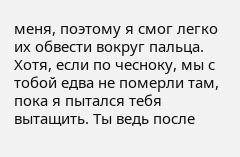меня, поэтому я смог легко их обвести вокруг пальца. Хотя, если по чесноку, мы с тобой едва не померли там, пока я пытался тебя вытащить. Ты ведь после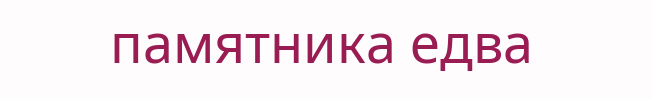памятника едва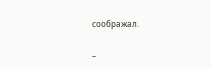соображал.

–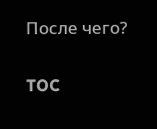После чего?

TOC